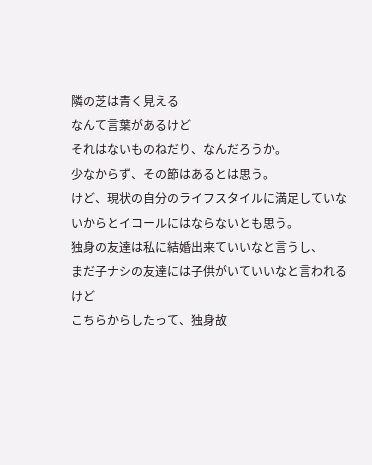隣の芝は青く見える
なんて言葉があるけど
それはないものねだり、なんだろうか。
少なからず、その節はあるとは思う。
けど、現状の自分のライフスタイルに満足していないからとイコールにはならないとも思う。
独身の友達は私に結婚出来ていいなと言うし、
まだ子ナシの友達には子供がいていいなと言われるけど
こちらからしたって、独身故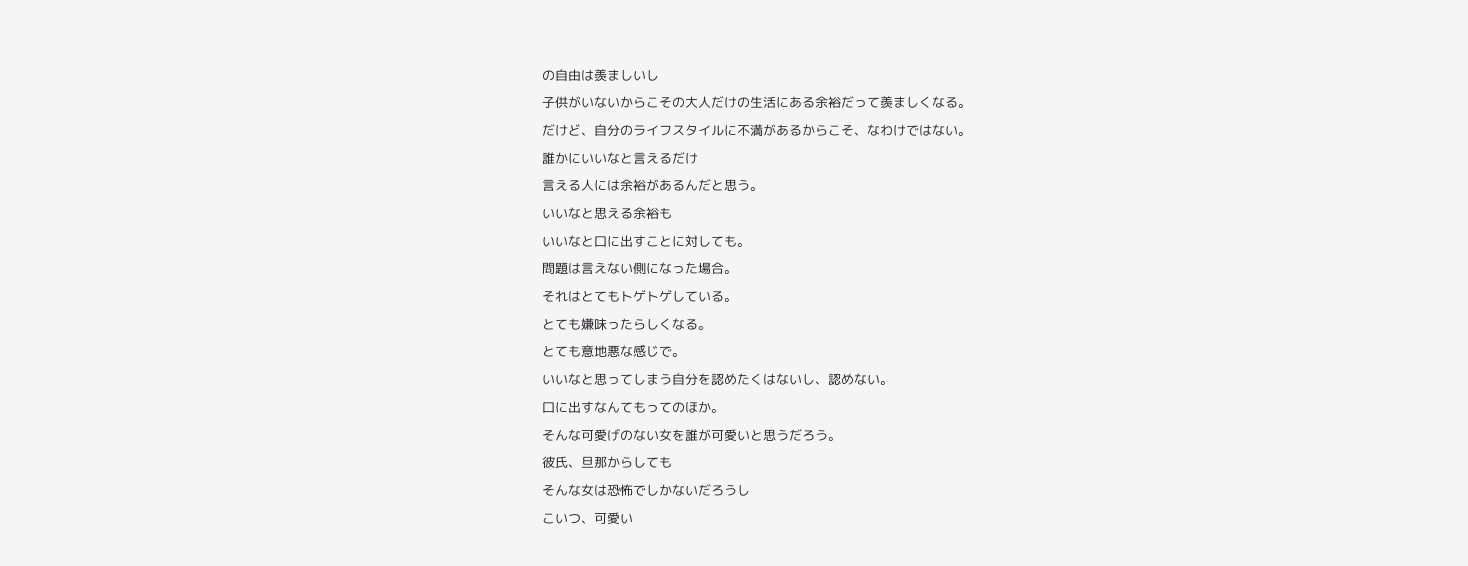の自由は羨ましいし
子供がいないからこその大人だけの生活にある余裕だって羨ましくなる。
だけど、自分のライフスタイルに不満があるからこそ、なわけではない。
誰かにいいなと言えるだけ
言える人には余裕があるんだと思う。
いいなと思える余裕も
いいなと口に出すことに対しても。
問題は言えない側になった場合。
それはとてもトゲトゲしている。
とても嫌味ったらしくなる。
とても意地悪な感じで。
いいなと思ってしまう自分を認めたくはないし、認めない。
口に出すなんてもってのほか。
そんな可愛げのない女を誰が可愛いと思うだろう。
彼氏、旦那からしても
そんな女は恐怖でしかないだろうし
こいつ、可愛い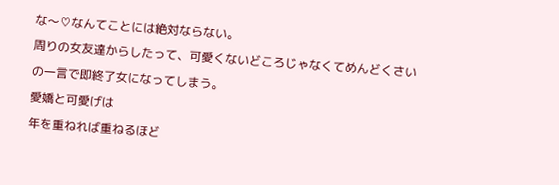な〜♡なんてことには絶対ならない。
周りの女友達からしたって、可愛くないどころじゃなくてめんどくさいの一言で即終了女になってしまう。
愛嬌と可愛げは
年を重ねれば重ねるほど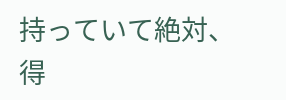持っていて絶対、得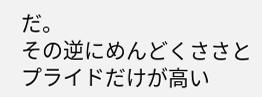だ。
その逆にめんどくささとプライドだけが高い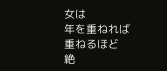女は
年を重ねれば重ねるほど
絶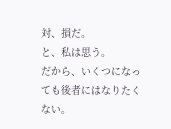対、損だ。
と、私は思う。
だから、いくつになっても後者にはなりたくない。